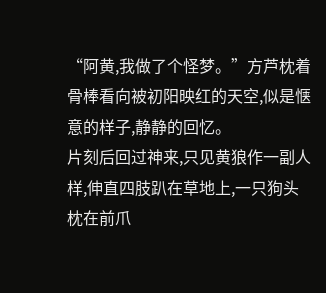“阿黄,我做了个怪梦。”方芦枕着骨棒看向被初阳映红的天空,似是惬意的样子,静静的回忆。
片刻后回过神来,只见黄狼作一副人样,伸直四肢趴在草地上,一只狗头枕在前爪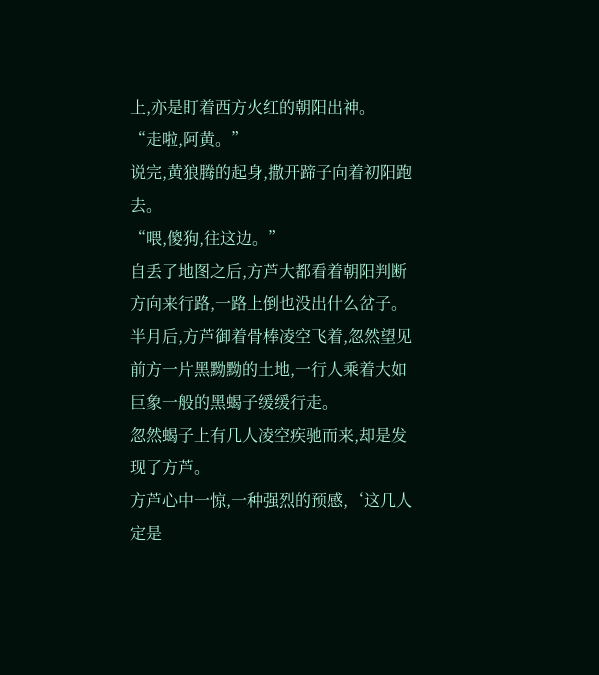上,亦是盯着西方火红的朝阳出神。
“走啦,阿黄。”
说完,黄狼腾的起身,撒开蹄子向着初阳跑去。
“喂,傻狗,往这边。”
自丢了地图之后,方芦大都看着朝阳判断方向来行路,一路上倒也没出什么岔子。
半月后,方芦御着骨棒凌空飞着,忽然望见前方一片黑黝黝的土地,一行人乘着大如巨象一般的黑蝎子缓缓行走。
忽然蝎子上有几人凌空疾驰而来,却是发现了方芦。
方芦心中一惊,一种强烈的预感,‘这几人定是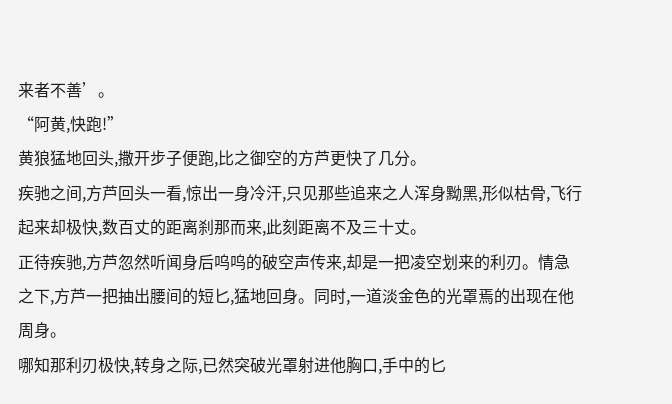来者不善’。
“阿黄,快跑!”
黄狼猛地回头,撒开步子便跑,比之御空的方芦更快了几分。
疾驰之间,方芦回头一看,惊出一身冷汗,只见那些追来之人浑身黝黑,形似枯骨,飞行起来却极快,数百丈的距离刹那而来,此刻距离不及三十丈。
正待疾驰,方芦忽然听闻身后呜呜的破空声传来,却是一把凌空划来的利刃。情急之下,方芦一把抽出腰间的短匕,猛地回身。同时,一道淡金色的光罩焉的出现在他周身。
哪知那利刃极快,转身之际,已然突破光罩射进他胸口,手中的匕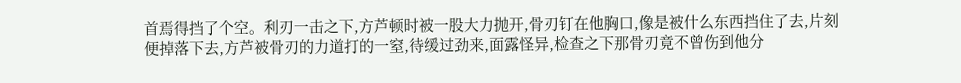首焉得挡了个空。利刃一击之下,方芦顿时被一股大力抛开,骨刃钉在他胸口,像是被什么东西挡住了去,片刻便掉落下去,方芦被骨刃的力道打的一窒,待缓过劲来,面露怪异,检查之下那骨刃竟不曾伤到他分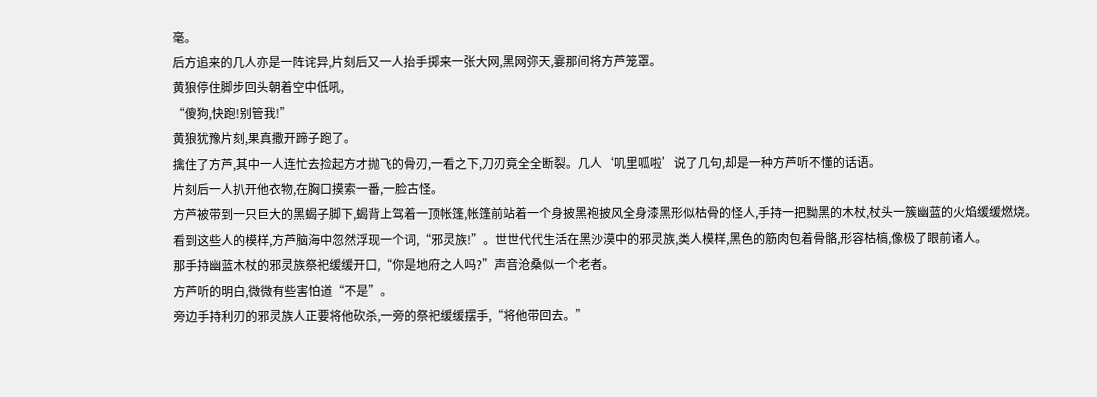毫。
后方追来的几人亦是一阵诧异,片刻后又一人抬手掷来一张大网,黑网弥天,霎那间将方芦笼罩。
黄狼停住脚步回头朝着空中低吼,
“傻狗,快跑!别管我!”
黄狼犹豫片刻,果真撒开蹄子跑了。
擒住了方芦,其中一人连忙去捡起方才抛飞的骨刃,一看之下,刀刃竟全全断裂。几人‘叽里呱啦’说了几句,却是一种方芦听不懂的话语。
片刻后一人扒开他衣物,在胸口摸索一番,一脸古怪。
方芦被带到一只巨大的黑蝎子脚下,蝎背上驾着一顶帐篷,帐篷前站着一个身披黑袍披风全身漆黑形似枯骨的怪人,手持一把黝黑的木杖,杖头一簇幽蓝的火焰缓缓燃烧。
看到这些人的模样,方芦脑海中忽然浮现一个词,“邪灵族!”。世世代代生活在黑沙漠中的邪灵族,类人模样,黑色的筋肉包着骨骼,形容枯槁,像极了眼前诸人。
那手持幽蓝木杖的邪灵族祭祀缓缓开口,“你是地府之人吗?”声音沧桑似一个老者。
方芦听的明白,微微有些害怕道“不是”。
旁边手持利刃的邪灵族人正要将他砍杀,一旁的祭祀缓缓摆手,“将他带回去。”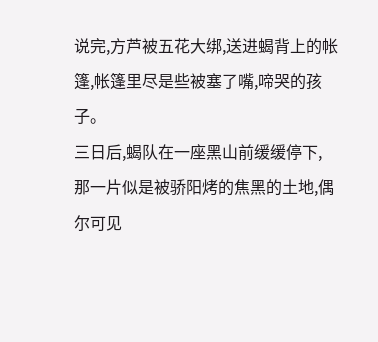说完,方芦被五花大绑,送进蝎背上的帐篷,帐篷里尽是些被塞了嘴,啼哭的孩子。
三日后,蝎队在一座黑山前缓缓停下,
那一片似是被骄阳烤的焦黑的土地,偶尔可见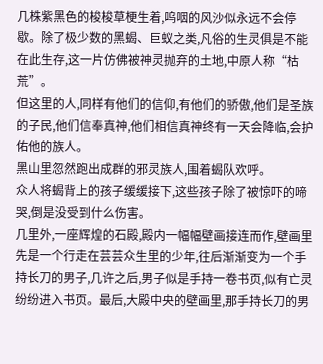几株紫黑色的梭梭草梗生着,呜咽的风沙似永远不会停歇。除了极少数的黑蝎、巨蚁之类,凡俗的生灵俱是不能在此生存,这一片仿佛被神灵抛弃的土地,中原人称“枯荒”。
但这里的人,同样有他们的信仰,有他们的骄傲,他们是圣族的子民,他们信奉真神,他们相信真神终有一天会降临,会护佑他的族人。
黑山里忽然跑出成群的邪灵族人,围着蝎队欢呼。
众人将蝎背上的孩子缓缓接下,这些孩子除了被惊吓的啼哭,倒是没受到什么伤害。
几里外,一座辉煌的石殿,殿内一幅幅壁画接连而作,壁画里先是一个行走在芸芸众生里的少年,往后渐渐变为一个手持长刀的男子,几许之后,男子似是手持一卷书页,似有亡灵纷纷进入书页。最后,大殿中央的壁画里,那手持长刀的男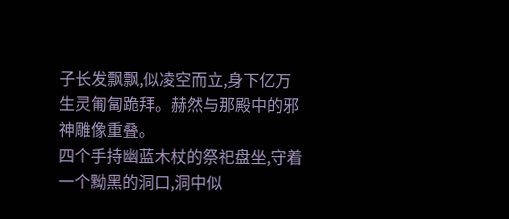子长发飘飘,似凌空而立,身下亿万生灵匍匐跪拜。赫然与那殿中的邪神雕像重叠。
四个手持幽蓝木杖的祭祀盘坐,守着一个黝黑的洞口,洞中似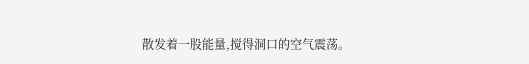散发着一股能量,搅得洞口的空气震荡。